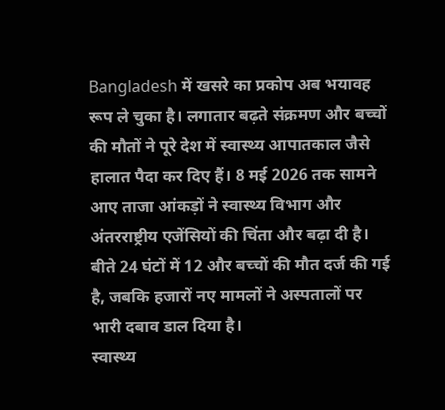Bangladesh में खसरे का प्रकोप अब भयावह रूप ले चुका है। लगातार बढ़ते संक्रमण और बच्चों की मौतों ने पूरे देश में स्वास्थ्य आपातकाल जैसे हालात पैदा कर दिए हैं। 8 मई 2026 तक सामने आए ताजा आंकड़ों ने स्वास्थ्य विभाग और अंतरराष्ट्रीय एजेंसियों की चिंता और बढ़ा दी है। बीते 24 घंटों में 12 और बच्चों की मौत दर्ज की गई है, जबकि हजारों नए मामलों ने अस्पतालों पर भारी दबाव डाल दिया है।
स्वास्थ्य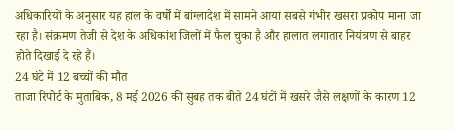अधिकारियों के अनुसार यह हाल के वर्षों में बांग्लादेश में सामने आया सबसे गंभीर खसरा प्रकोप माना जा रहा है। संक्रमण तेजी से देश के अधिकांश जिलों में फैल चुका है और हालात लगातार नियंत्रण से बाहर होते दिखाई दे रहे हैं।
24 घंटे में 12 बच्चों की मौत
ताजा रिपोर्ट के मुताबिक, 8 मई 2026 की सुबह तक बीते 24 घंटों में खसरे जैसे लक्षणों के कारण 12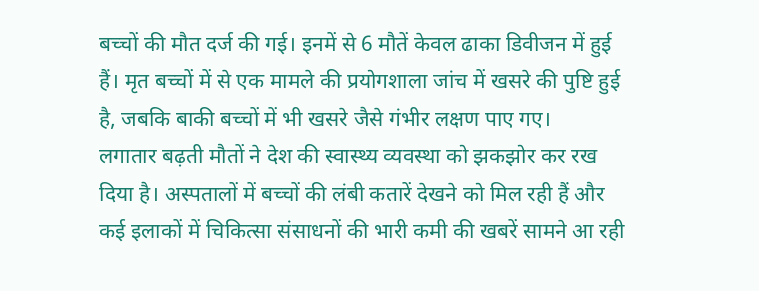बच्चों की मौत दर्ज की गई। इनमें से 6 मौतें केवल ढाका डिवीजन में हुई हैं। मृत बच्चों में से एक मामले की प्रयोगशाला जांच में खसरे की पुष्टि हुई है, जबकि बाकी बच्चों में भी खसरे जैसे गंभीर लक्षण पाए गए।
लगातार बढ़ती मौतों ने देश की स्वास्थ्य व्यवस्था को झकझोर कर रख दिया है। अस्पतालों में बच्चों की लंबी कतारें देखने को मिल रही हैं और कई इलाकों में चिकित्सा संसाधनों की भारी कमी की खबरें सामने आ रही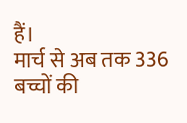हैं।
मार्च से अब तक 336 बच्चों की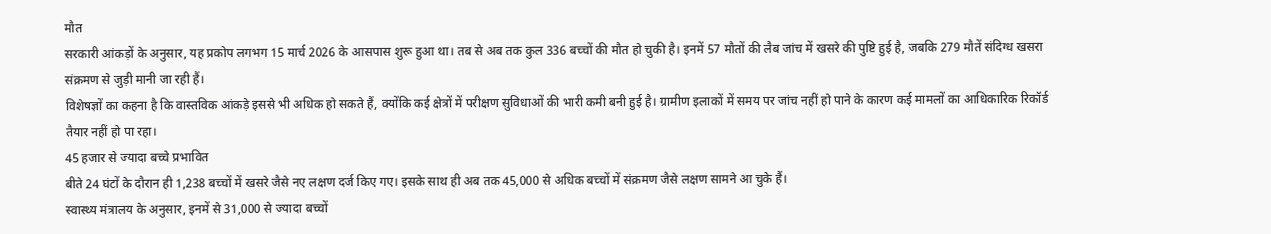मौत
सरकारी आंकड़ों के अनुसार, यह प्रकोप लगभग 15 मार्च 2026 के आसपास शुरू हुआ था। तब से अब तक कुल 336 बच्चों की मौत हो चुकी है। इनमें 57 मौतों की लैब जांच में खसरे की पुष्टि हुई है, जबकि 279 मौतें संदिग्ध खसरा संक्रमण से जुड़ी मानी जा रही हैं।
विशेषज्ञों का कहना है कि वास्तविक आंकड़े इससे भी अधिक हो सकते हैं, क्योंकि कई क्षेत्रों में परीक्षण सुविधाओं की भारी कमी बनी हुई है। ग्रामीण इलाकों में समय पर जांच नहीं हो पाने के कारण कई मामलों का आधिकारिक रिकॉर्ड तैयार नहीं हो पा रहा।
45 हजार से ज्यादा बच्चे प्रभावित
बीते 24 घंटों के दौरान ही 1,238 बच्चों में खसरे जैसे नए लक्षण दर्ज किए गए। इसके साथ ही अब तक 45,000 से अधिक बच्चों में संक्रमण जैसे लक्षण सामने आ चुके हैं।
स्वास्थ्य मंत्रालय के अनुसार, इनमें से 31,000 से ज्यादा बच्चों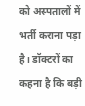को अस्पतालों में भर्ती कराना पड़ा है। डॉक्टरों का कहना है कि बड़ी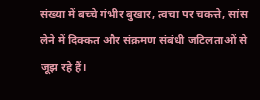संख्या में बच्चे गंभीर बुखार, त्वचा पर चकत्ते, सांस लेने में दिक्कत और संक्रमण संबंधी जटिलताओं से जूझ रहे हैं।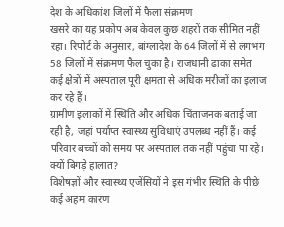देश के अधिकांश जिलों में फैला संक्रमण
खसरे का यह प्रकोप अब केवल कुछ शहरों तक सीमित नहीं रहा। रिपोर्ट के अनुसार, बांग्लादेश के 64 जिलों में से लगभग 58 जिलों में संक्रमण फैल चुका है। राजधानी ढाका समेत कई क्षेत्रों में अस्पताल पूरी क्षमता से अधिक मरीजों का इलाज कर रहे हैं।
ग्रामीण इलाकों में स्थिति और अधिक चिंताजनक बताई जा रही है, जहां पर्याप्त स्वास्थ्य सुविधाएं उपलब्ध नहीं हैं। कई परिवार बच्चों को समय पर अस्पताल तक नहीं पहुंचा पा रहे।
क्यों बिगड़े हालात?
विशेषज्ञों और स्वास्थ्य एजेंसियों ने इस गंभीर स्थिति के पीछे कई अहम कारण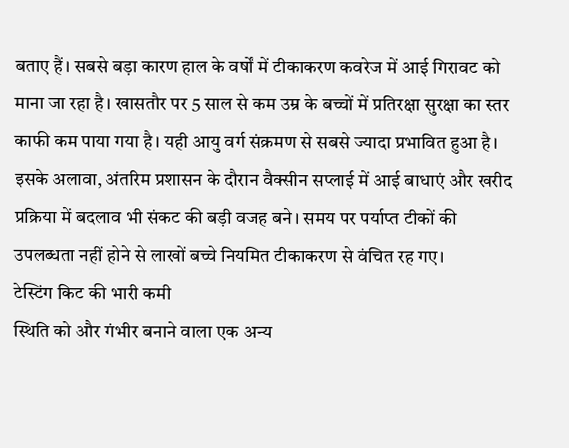बताए हैं। सबसे बड़ा कारण हाल के वर्षों में टीकाकरण कवरेज में आई गिरावट को माना जा रहा है। खासतौर पर 5 साल से कम उम्र के बच्चों में प्रतिरक्षा सुरक्षा का स्तर काफी कम पाया गया है। यही आयु वर्ग संक्रमण से सबसे ज्यादा प्रभावित हुआ है।
इसके अलावा, अंतरिम प्रशासन के दौरान वैक्सीन सप्लाई में आई बाधाएं और खरीद प्रक्रिया में बदलाव भी संकट की बड़ी वजह बने। समय पर पर्याप्त टीकों की उपलब्धता नहीं होने से लाखों बच्चे नियमित टीकाकरण से वंचित रह गए।
टेस्टिंग किट की भारी कमी
स्थिति को और गंभीर बनाने वाला एक अन्य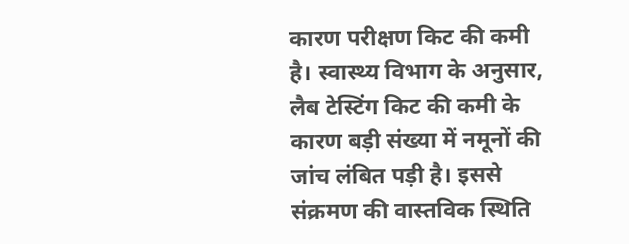कारण परीक्षण किट की कमी है। स्वास्थ्य विभाग के अनुसार, लैब टेस्टिंग किट की कमी के कारण बड़ी संख्या में नमूनों की जांच लंबित पड़ी है। इससे संक्रमण की वास्तविक स्थिति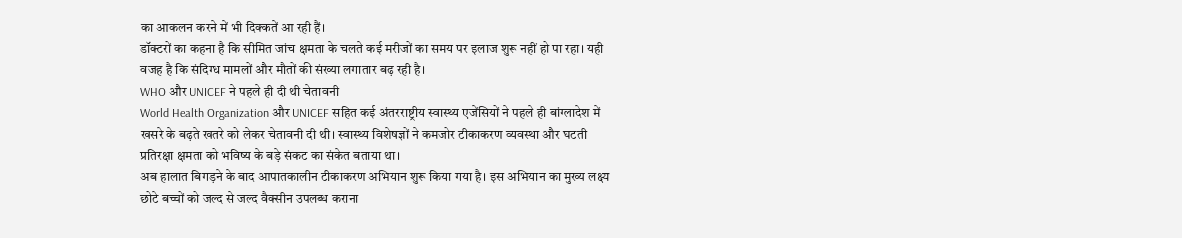का आकलन करने में भी दिक्कतें आ रही हैं।
डॉक्टरों का कहना है कि सीमित जांच क्षमता के चलते कई मरीजों का समय पर इलाज शुरू नहीं हो पा रहा। यही वजह है कि संदिग्ध मामलों और मौतों की संख्या लगातार बढ़ रही है।
WHO और UNICEF ने पहले ही दी थी चेतावनी
World Health Organization और UNICEF सहित कई अंतरराष्ट्रीय स्वास्थ्य एजेंसियों ने पहले ही बांग्लादेश में खसरे के बढ़ते खतरे को लेकर चेतावनी दी थी। स्वास्थ्य विशेषज्ञों ने कमजोर टीकाकरण व्यवस्था और घटती प्रतिरक्षा क्षमता को भविष्य के बड़े संकट का संकेत बताया था।
अब हालात बिगड़ने के बाद आपातकालीन टीकाकरण अभियान शुरू किया गया है। इस अभियान का मुख्य लक्ष्य छोटे बच्चों को जल्द से जल्द वैक्सीन उपलब्ध कराना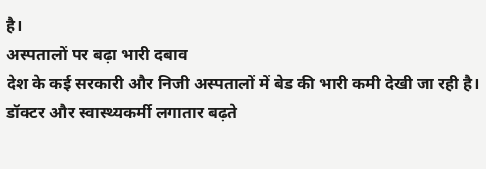है।
अस्पतालों पर बढ़ा भारी दबाव
देश के कई सरकारी और निजी अस्पतालों में बेड की भारी कमी देखी जा रही है। डॉक्टर और स्वास्थ्यकर्मी लगातार बढ़ते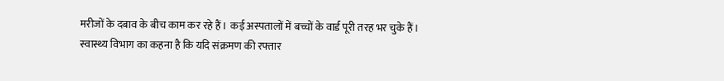मरीजों के दबाव के बीच काम कर रहे हैं। कई अस्पतालों में बच्चों के वार्ड पूरी तरह भर चुके हैं।
स्वास्थ्य विभाग का कहना है कि यदि संक्रमण की रफ्तार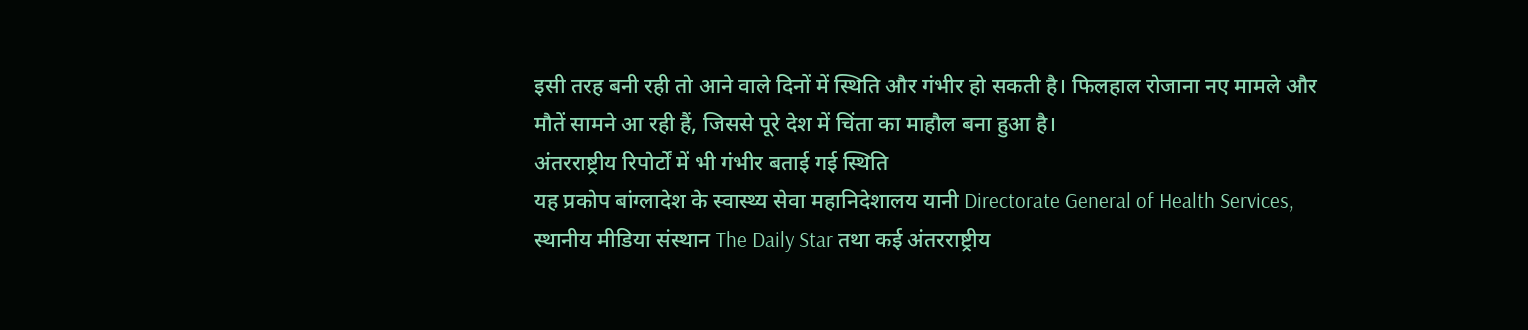इसी तरह बनी रही तो आने वाले दिनों में स्थिति और गंभीर हो सकती है। फिलहाल रोजाना नए मामले और मौतें सामने आ रही हैं, जिससे पूरे देश में चिंता का माहौल बना हुआ है।
अंतरराष्ट्रीय रिपोर्टों में भी गंभीर बताई गई स्थिति
यह प्रकोप बांग्लादेश के स्वास्थ्य सेवा महानिदेशालय यानी Directorate General of Health Services, स्थानीय मीडिया संस्थान The Daily Star तथा कई अंतरराष्ट्रीय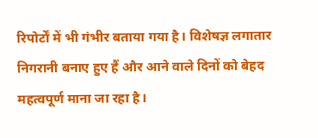रिपोर्टों में भी गंभीर बताया गया है। विशेषज्ञ लगातार निगरानी बनाए हुए हैं और आने वाले दिनों को बेहद महत्वपूर्ण माना जा रहा है।